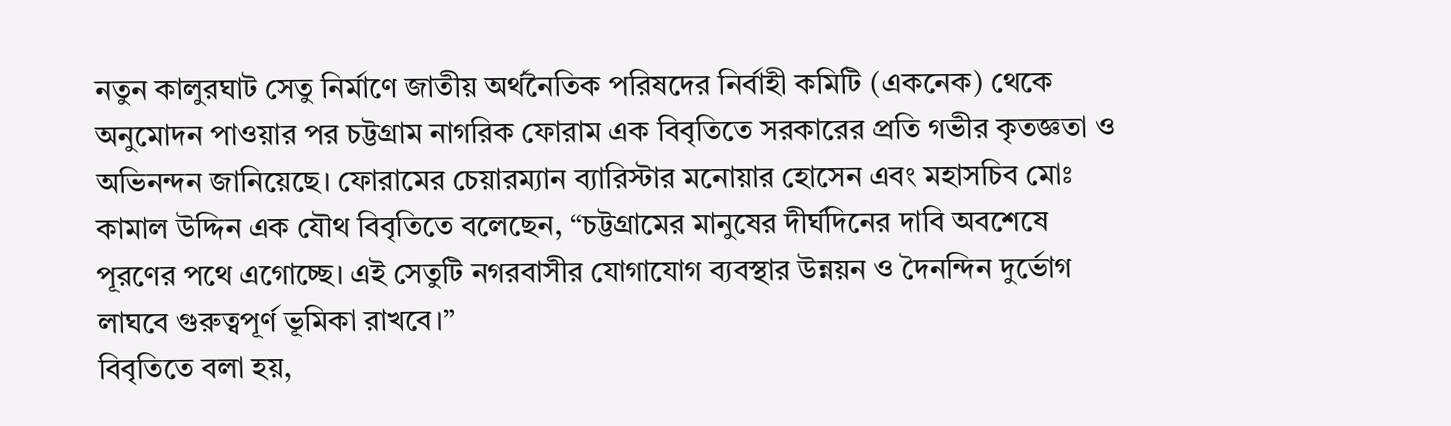নতুন কালুরঘাট সেতু নির্মাণে জাতীয় অর্থনৈতিক পরিষদের নির্বাহী কমিটি (একনেক) থেকে অনুমোদন পাওয়ার পর চট্টগ্রাম নাগরিক ফোরাম এক বিবৃতিতে সরকারের প্রতি গভীর কৃতজ্ঞতা ও অভিনন্দন জানিয়েছে। ফোরামের চেয়ারম্যান ব্যারিস্টার মনোয়ার হোসেন এবং মহাসচিব মোঃ কামাল উদ্দিন এক যৌথ বিবৃতিতে বলেছেন, “চট্টগ্রামের মানুষের দীর্ঘদিনের দাবি অবশেষে পূরণের পথে এগোচ্ছে। এই সেতুটি নগরবাসীর যোগাযোগ ব্যবস্থার উন্নয়ন ও দৈনন্দিন দুর্ভোগ লাঘবে গুরুত্বপূর্ণ ভূমিকা রাখবে।”
বিবৃতিতে বলা হয়,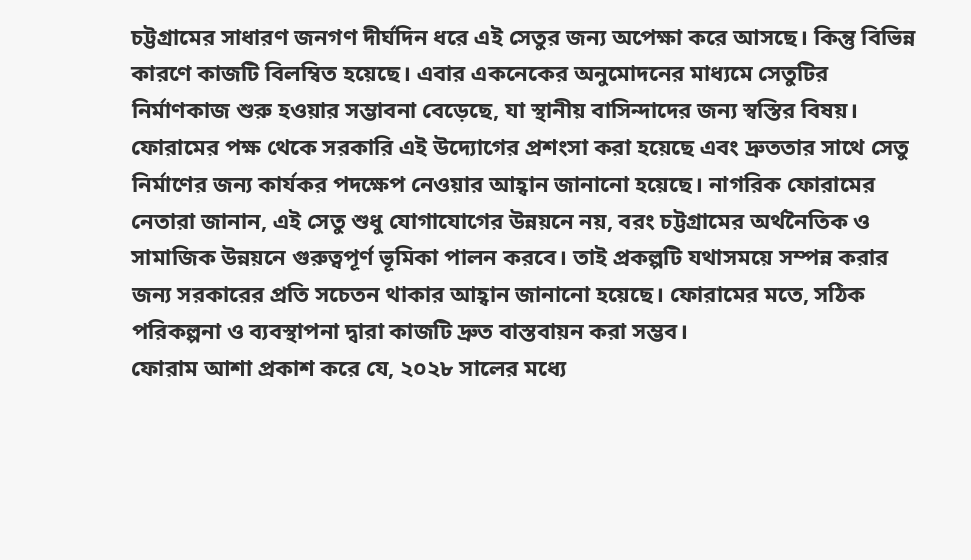চট্টগ্রামের সাধারণ জনগণ দীর্ঘদিন ধরে এই সেতুর জন্য অপেক্ষা করে আসছে। কিন্তু বিভিন্ন কারণে কাজটি বিলম্বিত হয়েছে। এবার একনেকের অনুমোদনের মাধ্যমে সেতুটির নির্মাণকাজ শুরু হওয়ার সম্ভাবনা বেড়েছে, যা স্থানীয় বাসিন্দাদের জন্য স্বস্তির বিষয়। ফোরামের পক্ষ থেকে সরকারি এই উদ্যোগের প্রশংসা করা হয়েছে এবং দ্রুততার সাথে সেতু নির্মাণের জন্য কার্যকর পদক্ষেপ নেওয়ার আহ্বান জানানো হয়েছে। নাগরিক ফোরামের নেতারা জানান, এই সেতু শুধু যোগাযোগের উন্নয়নে নয়, বরং চট্টগ্রামের অর্থনৈতিক ও সামাজিক উন্নয়নে গুরুত্বপূর্ণ ভূমিকা পালন করবে। তাই প্রকল্পটি যথাসময়ে সম্পন্ন করার জন্য সরকারের প্রতি সচেতন থাকার আহ্বান জানানো হয়েছে। ফোরামের মতে, সঠিক পরিকল্পনা ও ব্যবস্থাপনা দ্বারা কাজটি দ্রুত বাস্তবায়ন করা সম্ভব।
ফোরাম আশা প্রকাশ করে যে, ২০২৮ সালের মধ্যে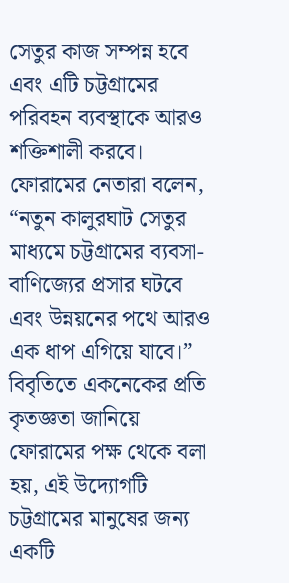সেতুর কাজ সম্পন্ন হবে এবং এটি চট্টগ্রামের পরিবহন ব্যবস্থাকে আরও শক্তিশালী করবে। ফোরামের নেতারা বলেন, “নতুন কালুরঘাট সেতুর মাধ্যমে চট্টগ্রামের ব্যবসা-বাণিজ্যের প্রসার ঘটবে এবং উন্নয়নের পথে আরও এক ধাপ এগিয়ে যাবে।”
বিবৃতিতে একনেকের প্রতি কৃতজ্ঞতা জানিয়ে ফোরামের পক্ষ থেকে বলা হয়, এই উদ্যোগটি চট্টগ্রামের মানুষের জন্য একটি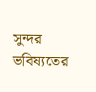সুন্দর ভবিষ্যতের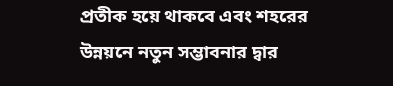প্রতীক হয়ে থাকবে এবং শহরের উন্নয়নে নতুন সম্ভাবনার দ্বার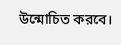উন্মোচিত করবে।